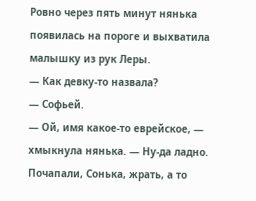Ровно через пять минут нянька появилась на пороге и выхватила малышку из рук Леры.
— Как девку-то назвала?
— Софьей.
— Ой, имя какое-то еврейское, — хмыкнула нянька. — Ну-да ладно. Почапали, Сонька, жрать, а то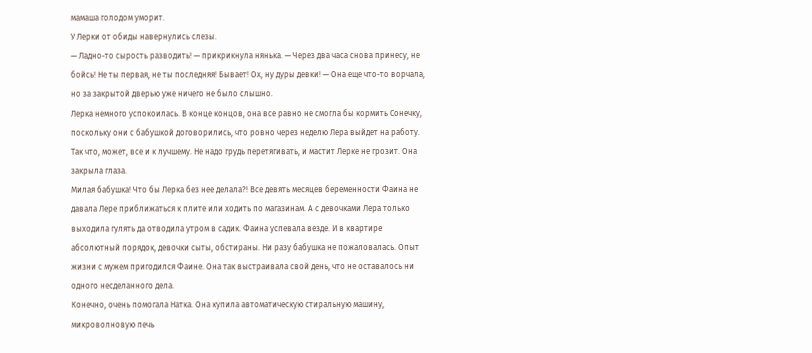мамаша голодом уморит.
У Лерки от обиды навернулись слезы.
— Ладно-то сырость разводить! — прикрикнула нянька. — Через два часа снова принесу, не бойсь! Не ты первая, не ты последняя! Бывает! Ох, ну дуры девки! — Она еще что-то ворчала, но за закрытой дверью уже ничего не было слышно.
Лерка немного успокоилась. В конце концов, она все равно не смогла бы кормить Сонечку, поскольку они с бабушкой договорились, что ровно через неделю Лера выйдет на работу. Так что, может, все и к лучшему. Не надо грудь перетягивать, и мастит Лерке не грозит. Она закрыла глаза.
Милая бабушка! Что бы Лерка без нее делала?! Все девять месяцев беременности Фаина не давала Лере приближаться к плите или ходить по магазинам. А с девочками Лера только выходила гулять да отводила утром в садик. Фаина успевала везде. И в квартире абсолютный порядок, девочки сыты, обстираны. Ни разу бабушка не пожаловалась. Опыт жизни с мужем пригодился Фаине. Она так выстраивала свой день, что не оставалось ни одного несделанного дела.
Конечно, очень помогала Натка. Она купила автоматическую стиральную машину, микроволновую печь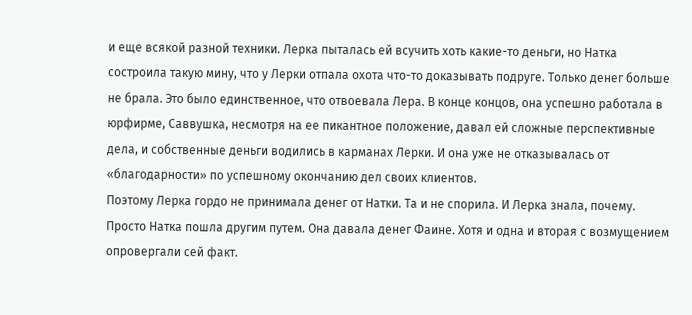и еще всякой разной техники. Лерка пыталась ей всучить хоть какие-то деньги, но Натка состроила такую мину, что у Лерки отпала охота что-то доказывать подруге. Только денег больше не брала. Это было единственное, что отвоевала Лера. В конце концов, она успешно работала в юрфирме, Саввушка, несмотря на ее пикантное положение, давал ей сложные перспективные дела, и собственные деньги водились в карманах Лерки. И она уже не отказывалась от «благодарности» по успешному окончанию дел своих клиентов.
Поэтому Лерка гордо не принимала денег от Натки. Та и не спорила. И Лерка знала, почему. Просто Натка пошла другим путем. Она давала денег Фаине. Хотя и одна и вторая с возмущением опровергали сей факт.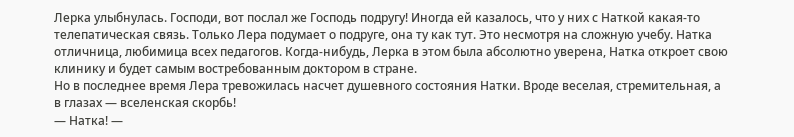Лерка улыбнулась. Господи, вот послал же Господь подругу! Иногда ей казалось, что у них с Наткой какая-то телепатическая связь. Только Лера подумает о подруге, она ту как тут. Это несмотря на сложную учебу. Натка отличница, любимица всех педагогов. Когда-нибудь, Лерка в этом была абсолютно уверена, Натка откроет свою клинику и будет самым востребованным доктором в стране.
Но в последнее время Лера тревожилась насчет душевного состояния Натки. Вроде веселая, стремительная, а в глазах — вселенская скорбь!
— Натка! —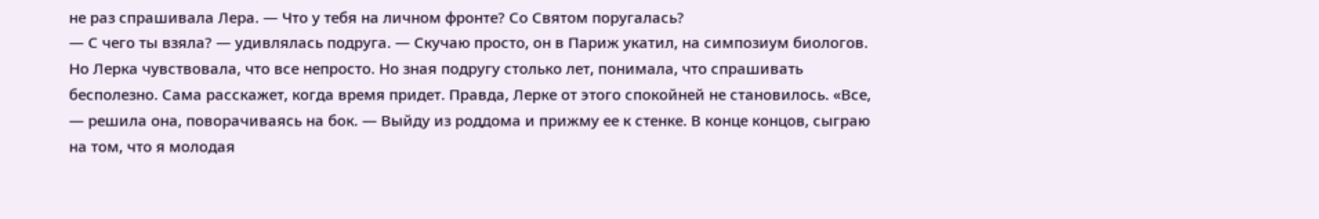не раз спрашивала Лера. — Что у тебя на личном фронте? Со Святом поругалась?
— С чего ты взяла? — удивлялась подруга. — Скучаю просто, он в Париж укатил, на симпозиум биологов.
Но Лерка чувствовала, что все непросто. Но зная подругу столько лет, понимала, что спрашивать бесполезно. Сама расскажет, когда время придет. Правда, Лерке от этого спокойней не становилось. «Все, — решила она, поворачиваясь на бок. — Выйду из роддома и прижму ее к стенке. В конце концов, сыграю на том, что я молодая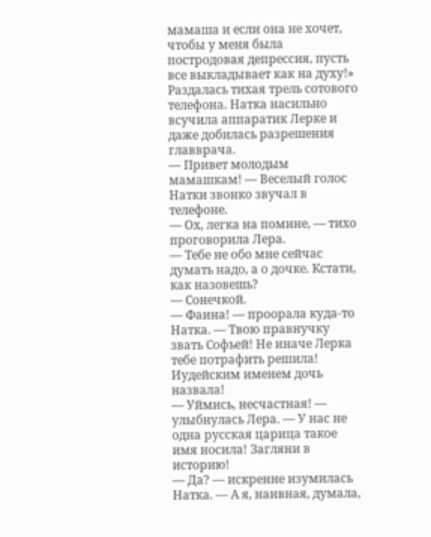мамаша и если она не хочет, чтобы у меня была постродовая депрессия, пусть все выкладывает как на духу!»
Раздалась тихая трель сотового телефона. Натка насильно всучила аппаратик Лерке и даже добилась разрешения главврача.
— Привет молодым мамашкам! — Веселый голос Натки звонко звучал в телефоне.
— Ох, легка на помине, — тихо проговорила Лера.
— Тебе не обо мне сейчас думать надо, а о дочке. Кстати, как назовешь?
— Сонечкой.
— Фаина! — проорала куда-то Натка. — Твою правнучку звать Софьей! Не иначе Лерка тебе потрафить решила! Иудейским именем дочь назвала!
— Уймись, несчастная! — улыбнулась Лера. — У нас не одна русская царица такое имя носила! Загляни в историю!
— Да? — искренне изумилась Натка. — А я, наивная, думала,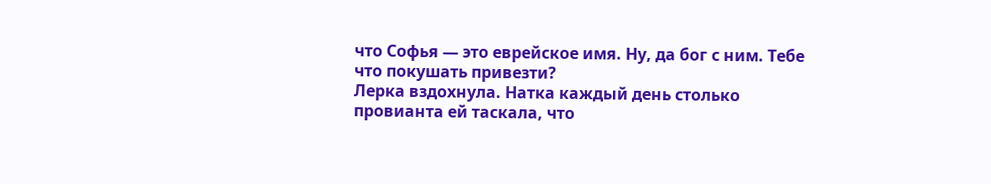что Софья — это еврейское имя. Ну, да бог с ним. Тебе что покушать привезти?
Лерка вздохнула. Натка каждый день столько провианта ей таскала, что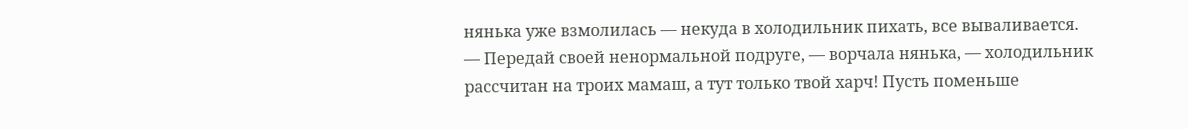нянька уже взмолилась — некуда в холодильник пихать, все вываливается.
— Передай своей ненормальной подруге, — ворчала нянька, — холодильник рассчитан на троих мамаш, а тут только твой харч! Пусть поменьше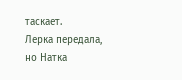таскает.
Лерка передала, но Натка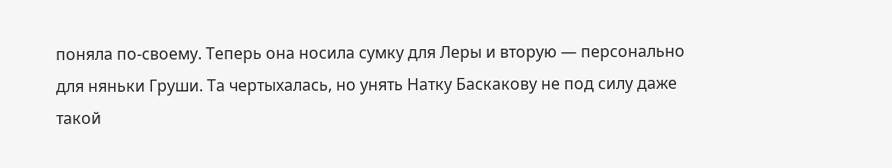поняла по-своему. Теперь она носила сумку для Леры и вторую — персонально для няньки Груши. Та чертыхалась, но унять Натку Баскакову не под силу даже такой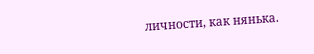личности, как нянька.